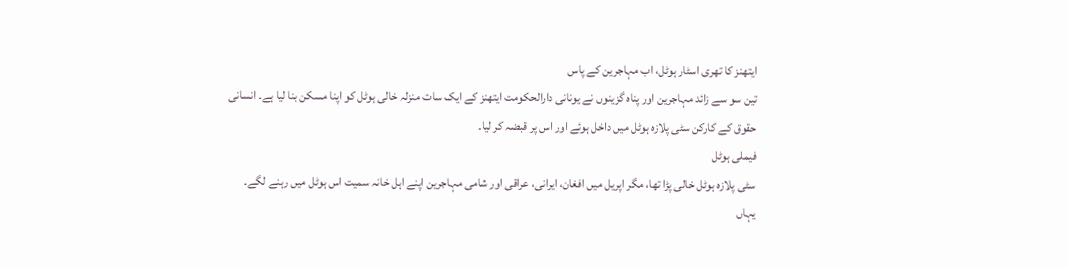ایتھنز کا تھری اسٹار ہوٹل، اب مہاجرین کے پاس
تین سو سے زائد مہاجرین اور پناہ گزینوں نے یونانی دارالحکومت ایتھنز کے ایک سات منزلہ خالی ہوٹل کو اپنا مسکن بنا لیا ہے۔ انسانی حقوق کے کارکن سٹی پلازہ ہوٹل میں داخل ہوئے اور اس پر قبضہ کر لیا۔
فیملی ہوٹل
سٹی پلازہ ہوٹل خالی پڑا تھا، مگر اپریل میں افغان، ایرانی، عراقی اور شامی مہاجرین اپنے اہل خانہ سمیت اس ہوٹل میں رہنے لگے۔ یہاں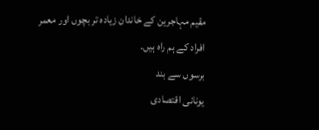مقیم مہاجرین کے خاندان زیادہ تر بچوں اور معمر افراد کے ہم راہ ہیں۔
برسوں سے بند
یونانی اقتصادی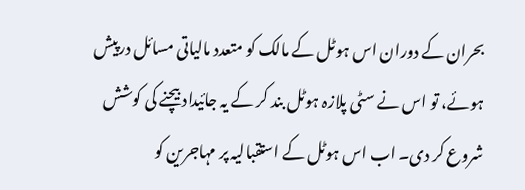بحران کے دوران اس ہوٹل کے مالک کو متعدد مالیاتی مسائل درپیش ہوئے، تو اس نے سٹی پلازہ ہوٹل بند کر کے یہ جائیداد بیچنے کی کوشش شروع کر دی۔ اب اس ہوٹل کے استقبالیہ پر مہاجرین کو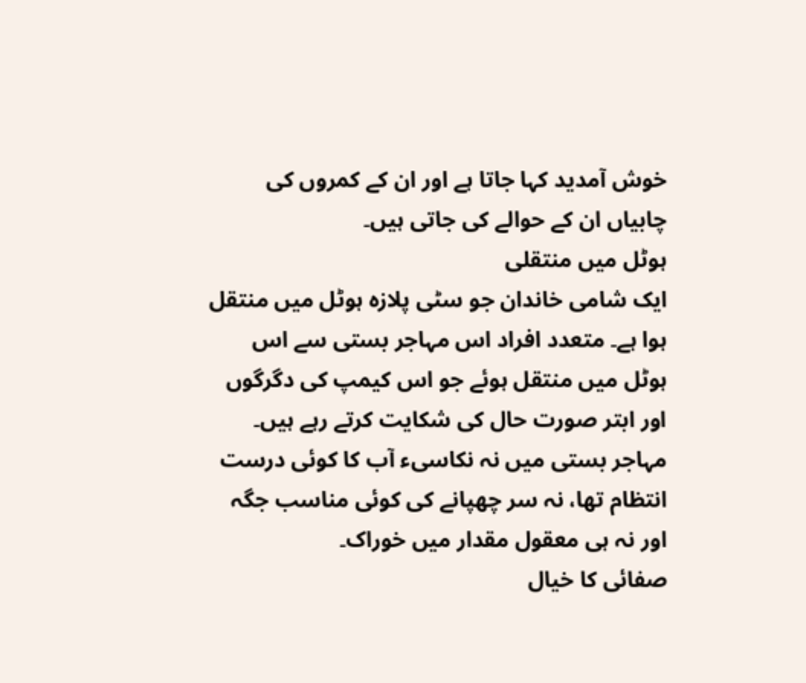خوش آمدید کہا جاتا ہے اور ان کے کمروں کی چابیاں ان کے حوالے کی جاتی ہیں۔
ہوٹل میں منتقلی
ایک شامی خاندان جو سٹی پلازہ ہوٹل میں منتقل ہوا ہے۔ متعدد افراد اس مہاجر بستی سے اس ہوٹل میں منتقل ہوئے جو اس کیمپ کی دگرگوں اور ابتر صورت حال کی شکایت کرتے رہے ہیں۔ مہاجر بستی میں نہ نکاسیء آب کا کوئی درست انتظام تھا، نہ سر چھپانے کی کوئی مناسب جگہ اور نہ ہی معقول مقدار میں خوراک۔
صفائی کا خیال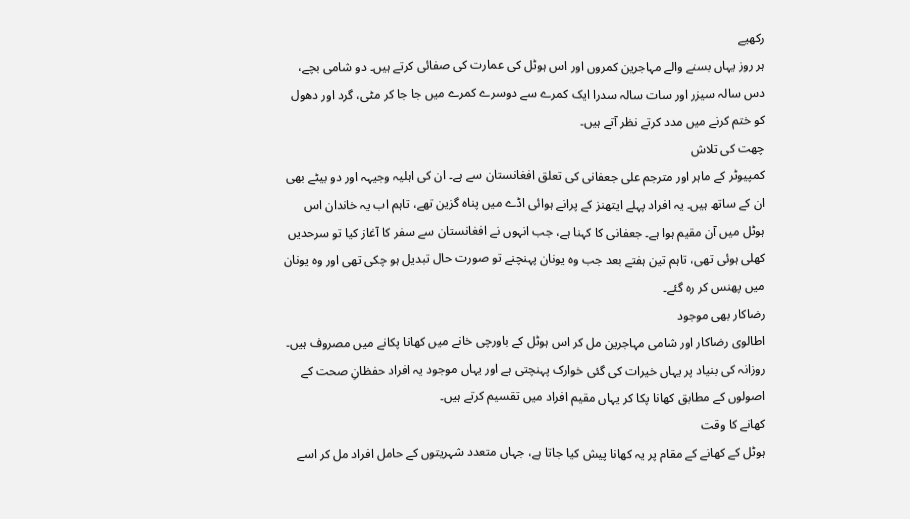رکھیے
ہر روز یہاں بسنے والے مہاجرین کمروں اور اس ہوٹل کی عمارت کی صفائی کرتے ہیں۔ دو شامی بچے، دس سالہ سیزر اور سات سالہ سدرا ایک کمرے سے دوسرے کمرے میں جا جا کر مٹی، گرد اور دھول کو ختم کرنے میں مدد کرتے نظر آتے ہیں۔
چھت کی تلاش
کمپیوٹر کے ماہر اور مترجم علی جعفانی کی تعلق افغانستان سے ہے۔ ان کی اہلیہ وجیہہ اور دو بیٹے بھی ان کے ساتھ ہیں۔ یہ افراد پہلے ایتھنز کے پرانے ہوائی اڈے میں پناہ گزین تھے، تاہم اب یہ خاندان اس ہوٹل میں آن مقیم ہوا ہے۔ جعفانی کا کہنا ہے، جب انہوں نے افغانستان سے سفر کا آغاز کیا تو سرحدیں کھلی ہوئی تھی، تاہم تین ہفتے بعد جب وہ یونان پہنچنے تو صورت حال تبدیل ہو چکی تھی اور وہ یونان میں پھنس کر رہ گئے۔
رضاکار بھی موجود
اطالوی رضاکار اور شامی مہاجرین مل کر اس ہوٹل کے باورچی خانے میں کھانا پکانے میں مصروف ہیں۔ روزانہ کی بنیاد پر یہاں خیرات کی گئی خوارک پہنچتی ہے اور یہاں موجود یہ افراد حفظانِ صحت کے اصولوں کے مطابق کھانا پکا کر یہاں مقیم افراد میں تقسیم کرتے ہیں۔
کھانے کا وقت
ہوٹل کے کھانے کے مقام پر یہ کھانا پیش کیا جاتا ہے، جہاں متعدد شہریتوں کے حامل افراد مل کر اسے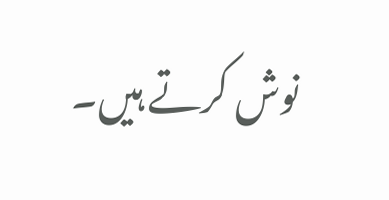نوش کرتے ہیں۔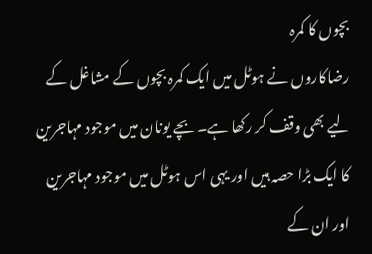بچوں کا کمرہ
رضاکاروں نے ہوٹل میں ایک کمرہ بچوں کے مشاغل کے لیے بھی وقف کر رکھا ہے۔ بچے یونان میں موجود مہاجرین کا ایک بڑا حصہ ہیں اور یہی اس ہوٹل میں موجود مہاجرین اور ان کے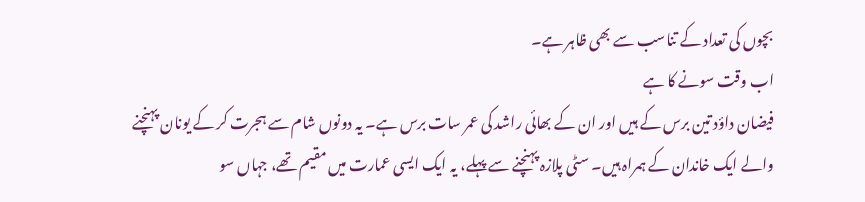بچوں کی تعداد کے تناسب سے بھی ظاہر ہے۔
اب وقت سونے کا ہے
فیضان داؤد تین برس کے ہیں اور ان کے بھائی راشد کی عمر سات برس ہے۔ یہ دونوں شام سے ہجرت کر کے یونان پہنچنے والے ایک خاندان کے ہمراہ ہیں۔ سٹی پلازہ پہنچنے سے پہلے، یہ ایک ایسی عمارت میں مقیم تھے، جہاں سو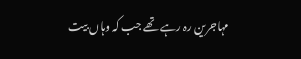مہاجرین رہ رہے تھے جب کہ وہاں بیت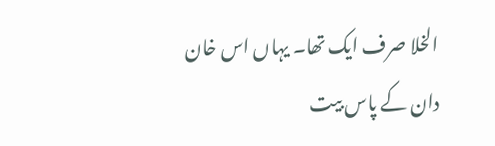الخلا صرف ایک تھا۔ یہاں اس خان دان کے پاس بیت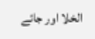الخلا اور جائے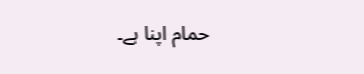حمام اپنا ہے۔